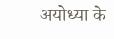अयोध्या के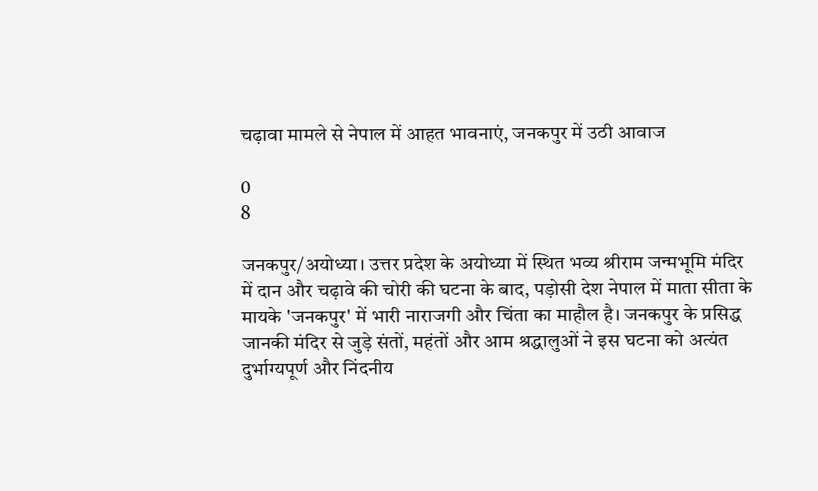चढ़ावा मामले से नेपाल में आहत भावनाएं, जनकपुर में उठी आवाज

0
8

जनकपुर/अयोध्या। उत्तर प्रदेश के अयोध्या में स्थित भव्य श्रीराम जन्मभूमि मंदिर में दान और चढ़ावे की चोरी की घटना के बाद, पड़ोसी देश नेपाल में माता सीता के मायके 'जनकपुर' में भारी नाराजगी और चिंता का माहौल है। जनकपुर के प्रसिद्ध जानकी मंदिर से जुड़े संतों, महंतों और आम श्रद्धालुओं ने इस घटना को अत्यंत दुर्भाग्यपूर्ण और निंदनीय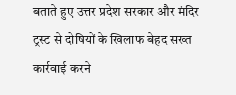बताते हुए उत्तर प्रदेश सरकार और मंदिर ट्रस्ट से दोषियों के खिलाफ बेहद सख्त कार्रवाई करने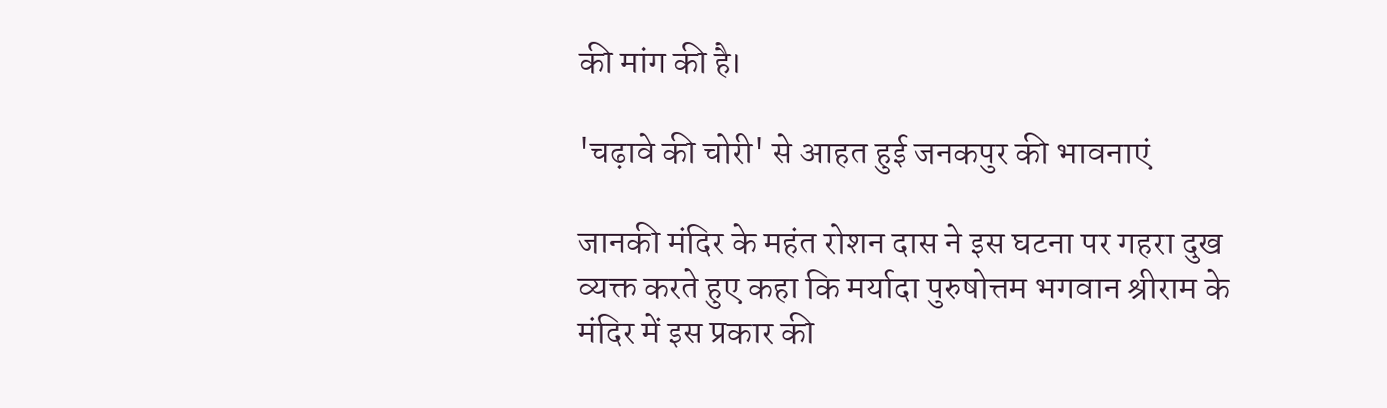की मांग की है।

'चढ़ावे की चोरी' से आहत हुई जनकपुर की भावनाएं

जानकी मंदिर के महंत रोशन दास ने इस घटना पर गहरा दुख व्यक्त करते हुए कहा कि मर्यादा पुरुषोत्तम भगवान श्रीराम के मंदिर में इस प्रकार की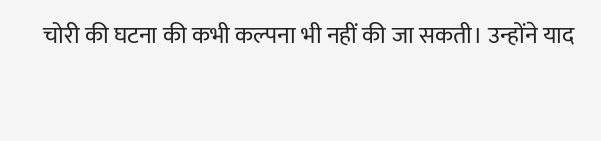चोरी की घटना की कभी कल्पना भी नहीं की जा सकती। उन्होंने याद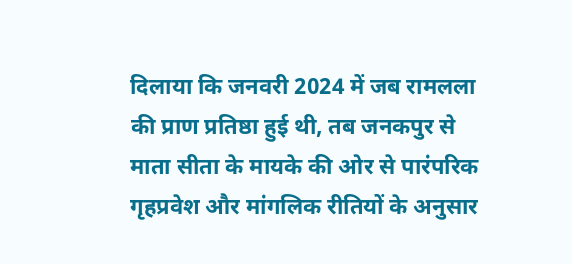दिलाया कि जनवरी 2024 में जब रामलला की प्राण प्रतिष्ठा हुई थी, तब जनकपुर से माता सीता के मायके की ओर से पारंपरिक गृहप्रवेश और मांगलिक रीतियों के अनुसार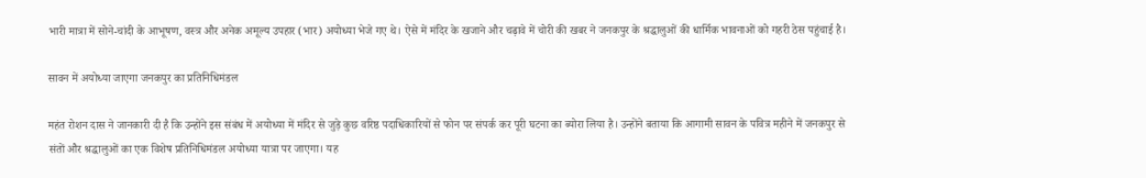भारी मात्रा में सोने-चांदी के आभूषण, वस्त्र और अनेक अमूल्य उपहार (भार) अयोध्या भेजे गए थे। ऐसे में मंदिर के खजाने और चढ़ावे में चोरी की खबर ने जनकपुर के श्रद्धालुओं की धार्मिक भावनाओं को गहरी ठेस पहुंचाई है।

सावन में अयोध्या जाएगा जनकपुर का प्रतिनिधिमंडल

महंत रोशन दास ने जानकारी दी है कि उन्होंने इस संबंध में अयोध्या में मंदिर से जुड़े कुछ वरिष्ठ पदाधिकारियों से फोन पर संपर्क कर पूरी घटना का ब्योरा लिया है। उन्होंने बताया कि आगामी सावन के पवित्र महीने में जनकपुर से संतों और श्रद्धालुओं का एक विशेष प्रतिनिधिमंडल अयोध्या यात्रा पर जाएगा। यह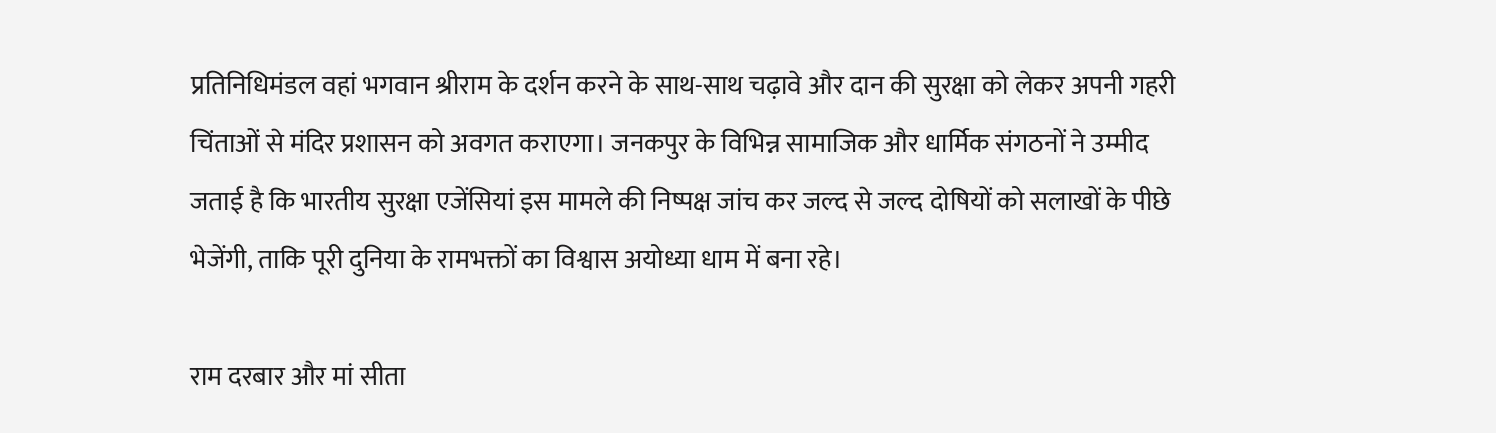प्रतिनिधिमंडल वहां भगवान श्रीराम के दर्शन करने के साथ-साथ चढ़ावे और दान की सुरक्षा को लेकर अपनी गहरी चिंताओं से मंदिर प्रशासन को अवगत कराएगा। जनकपुर के विभिन्न सामाजिक और धार्मिक संगठनों ने उम्मीद जताई है कि भारतीय सुरक्षा एजेंसियां इस मामले की निष्पक्ष जांच कर जल्द से जल्द दोषियों को सलाखों के पीछे भेजेंगी, ताकि पूरी दुनिया के रामभक्तों का विश्वास अयोध्या धाम में बना रहे।

राम दरबार और मां सीता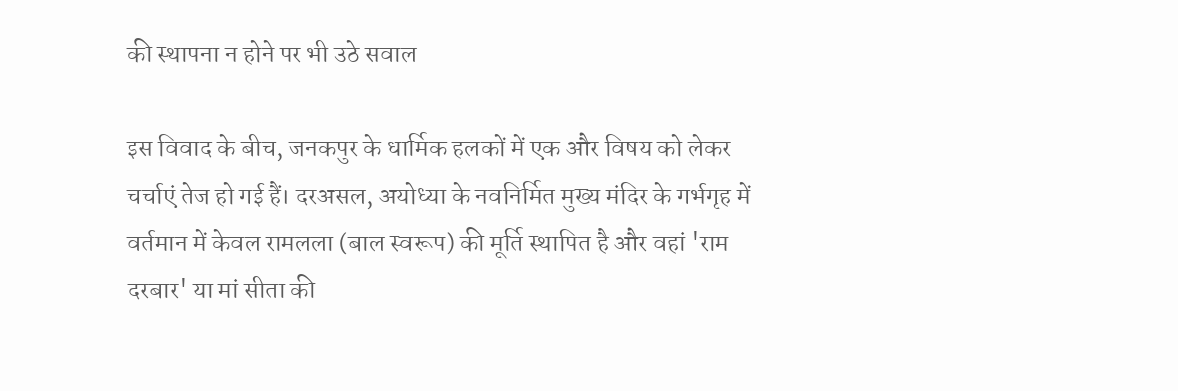की स्थापना न होने पर भी उठे सवाल

इस विवाद के बीच, जनकपुर के धार्मिक हलकों में एक और विषय को लेकर चर्चाएं तेज हो गई हैं। दरअसल, अयोध्या के नवनिर्मित मुख्य मंदिर के गर्भगृह में वर्तमान में केवल रामलला (बाल स्वरूप) की मूर्ति स्थापित है और वहां 'राम दरबार' या मां सीता की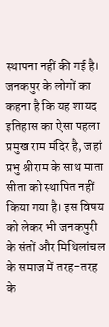स्थापना नहीं की गई है। जनकपुर के लोगों का कहना है कि यह शायद इतिहास का ऐसा पहला प्रमुख राम मंदिर है, जहां प्रभु श्रीराम के साथ माता सीता को स्थापित नहीं किया गया है। इस विषय को लेकर भी जनकपुरी के संतों और मिथिलांचल के समाज में तरह-तरह के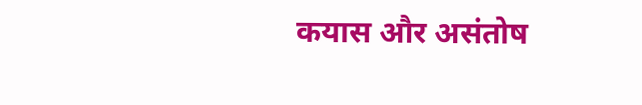कयास और असंतोष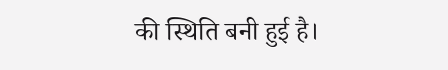की स्थिति बनी हुई है।